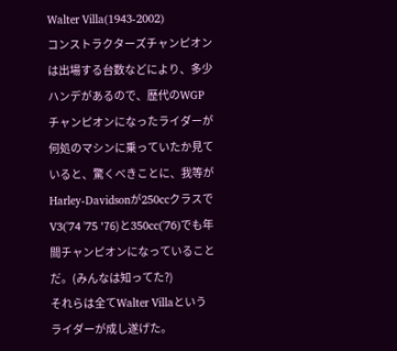Walter Villa(1943-2002)
コンストラクターズチャンピオンは出場する台数などにより、多少ハンデがあるので、歴代のWGPチャンピオンになったライダーが何処のマシンに乗っていたか見ていると、驚くべきことに、我等がHarley-Davidsonが250ccクラスでV3('74 '75 '76)と350cc('76)でも年間チャンピオンになっていることだ。(みんなは知ってた?)
それらは全てWalter Villaというライダーが成し遂げた。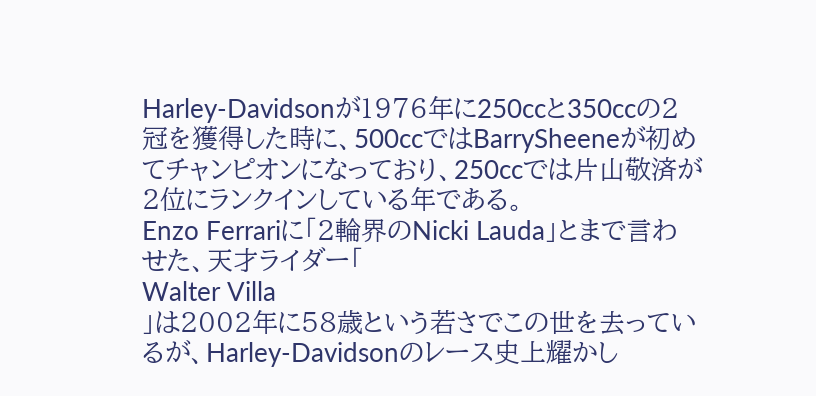Harley-Davidsonが1976年に250ccと350ccの2冠を獲得した時に、500ccではBarrySheeneが初めてチャンピオンになっており、250ccでは片山敬済が2位にランクインしている年である。
Enzo Ferrariに「2輪界のNicki Lauda」とまで言わせた、天才ライダー「
Walter Villa
」は2002年に58歳という若さでこの世を去っているが、Harley-Davidsonのレース史上耀かし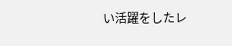い活躍をしたレ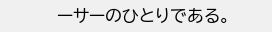ーサーのひとりである。